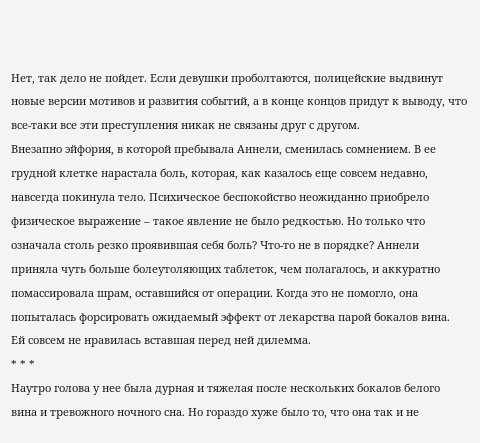Нет, так дело не пойдет. Если девушки проболтаются, полицейские выдвинут новые версии мотивов и развития событий, а в конце концов придут к выводу, что все-таки все эти преступления никак не связаны друг с другом.
Внезапно эйфория, в которой пребывала Аннели, сменилась сомнением. В ее грудной клетке нарастала боль, которая, как казалось еще совсем недавно, навсегда покинула тело. Психическое беспокойство неожиданно приобрело физическое выражение – такое явление не было редкостью. Но только что означала столь резко проявившая себя боль? Что-то не в порядке? Аннели приняла чуть больше болеутоляющих таблеток, чем полагалось, и аккуратно помассировала шрам, оставшийся от операции. Когда это не помогло, она попыталась форсировать ожидаемый эффект от лекарства парой бокалов вина.
Ей совсем не нравилась вставшая перед ней дилемма.
* * *
Наутро голова у нее была дурная и тяжелая после нескольких бокалов белого вина и тревожного ночного сна. Но гораздо хуже было то, что она так и не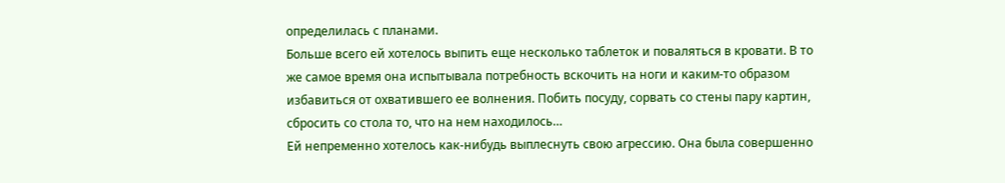определилась с планами.
Больше всего ей хотелось выпить еще несколько таблеток и поваляться в кровати. В то же самое время она испытывала потребность вскочить на ноги и каким-то образом избавиться от охватившего ее волнения. Побить посуду, сорвать со стены пару картин, сбросить со стола то, что на нем находилось…
Ей непременно хотелось как-нибудь выплеснуть свою агрессию. Она была совершенно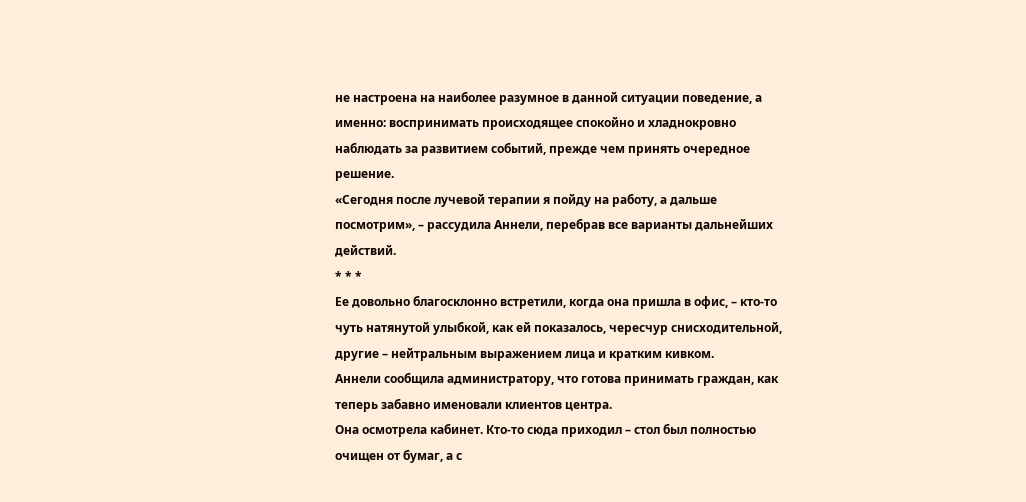не настроена на наиболее разумное в данной ситуации поведение, а именно: воспринимать происходящее спокойно и хладнокровно наблюдать за развитием событий, прежде чем принять очередное решение.
«Сегодня после лучевой терапии я пойду на работу, а дальше посмотрим», – рассудила Аннели, перебрав все варианты дальнейших действий.
* * *
Ее довольно благосклонно встретили, когда она пришла в офис, – кто-то чуть натянутой улыбкой, как ей показалось, чересчур снисходительной, другие – нейтральным выражением лица и кратким кивком.
Аннели сообщила администратору, что готова принимать граждан, как теперь забавно именовали клиентов центра.
Она осмотрела кабинет. Кто-то сюда приходил – стол был полностью очищен от бумаг, а с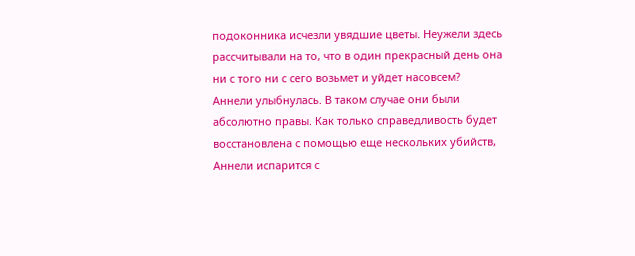подоконника исчезли увядшие цветы. Неужели здесь рассчитывали на то, что в один прекрасный день она ни с того ни с сего возьмет и уйдет насовсем?
Аннели улыбнулась. В таком случае они были абсолютно правы. Как только справедливость будет восстановлена с помощью еще нескольких убийств, Аннели испарится с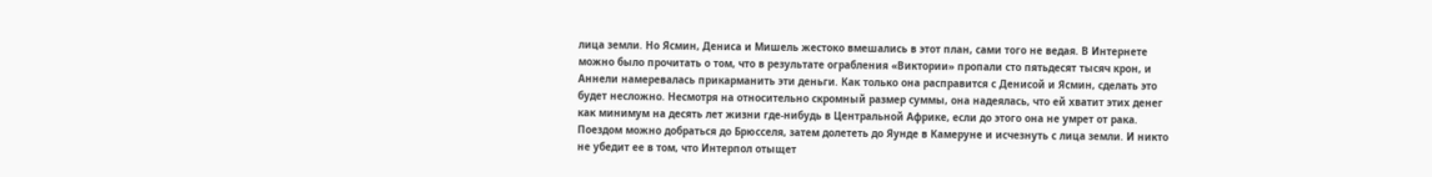лица земли. Но Ясмин, Дениса и Мишель жестоко вмешались в этот план, сами того не ведая. В Интернете можно было прочитать о том, что в результате ограбления «Виктории» пропали сто пятьдесят тысяч крон, и Аннели намеревалась прикарманить эти деньги. Как только она расправится с Денисой и Ясмин, сделать это будет несложно. Несмотря на относительно скромный размер суммы, она надеялась, что ей хватит этих денег как минимум на десять лет жизни где-нибудь в Центральной Африке, если до этого она не умрет от рака. Поездом можно добраться до Брюсселя, затем долететь до Яунде в Камеруне и исчезнуть с лица земли. И никто не убедит ее в том, что Интерпол отыщет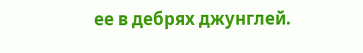ее в дебрях джунглей.